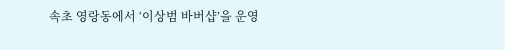속초 영랑동에서 ‘이상범 바버샵’을 운영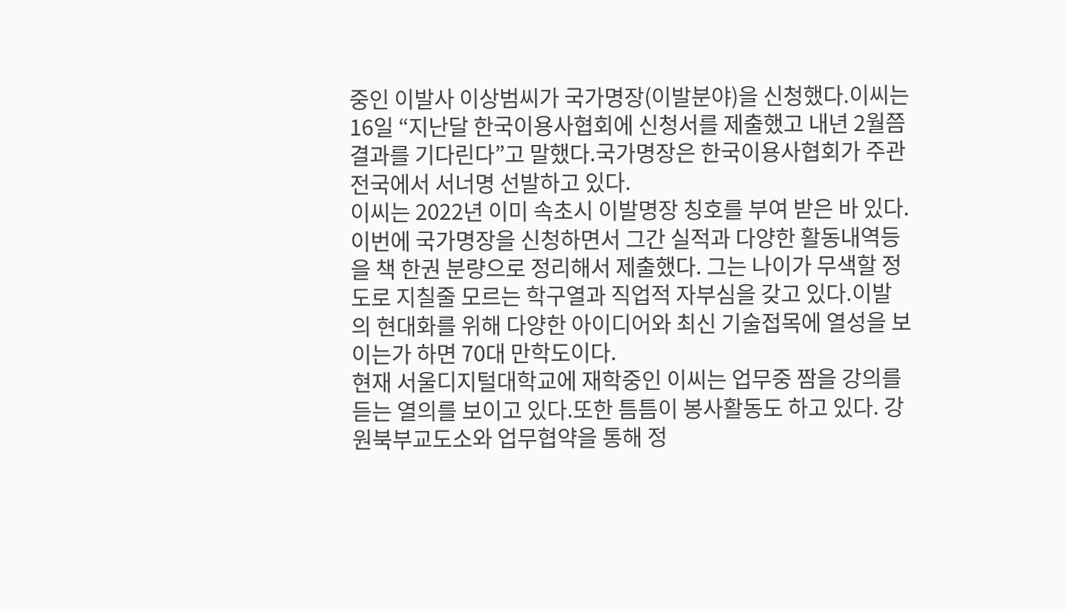중인 이발사 이상범씨가 국가명장(이발분야)을 신청했다.이씨는 16일 “지난달 한국이용사협회에 신청서를 제출했고 내년 2월쯤 결과를 기다린다”고 말했다.국가명장은 한국이용사협회가 주관 전국에서 서너명 선발하고 있다.
이씨는 2022년 이미 속초시 이발명장 칭호를 부여 받은 바 있다. 이번에 국가명장을 신청하면서 그간 실적과 다양한 활동내역등을 책 한권 분량으로 정리해서 제출했다. 그는 나이가 무색할 정도로 지칠줄 모르는 학구열과 직업적 자부심을 갖고 있다.이발의 현대화를 위해 다양한 아이디어와 최신 기술접목에 열성을 보이는가 하면 70대 만학도이다.
현재 서울디지털대학교에 재학중인 이씨는 업무중 짬을 강의를 듣는 열의를 보이고 있다.또한 틈틈이 봉사활동도 하고 있다. 강원북부교도소와 업무협약을 통해 정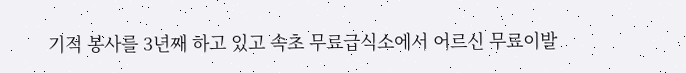기적 봉사를 3년째 하고 있고 속초 무료급식소에서 어르신 무료이발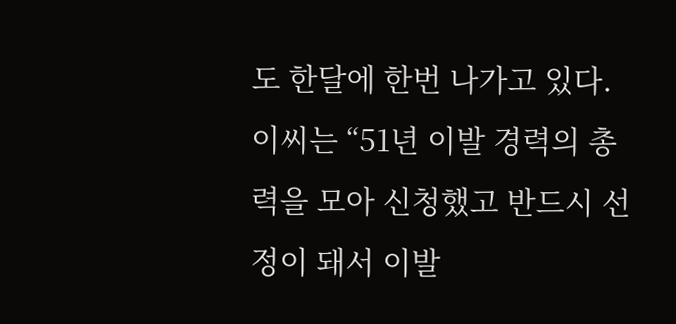도 한달에 한번 나가고 있다.
이씨는 “51년 이발 경력의 총력을 모아 신청했고 반드시 선정이 돼서 이발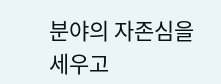분야의 자존심을 세우고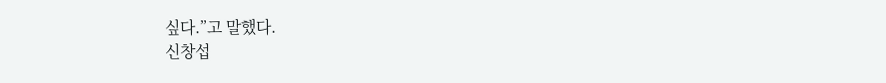싶다.”고 말했다.
신창섭